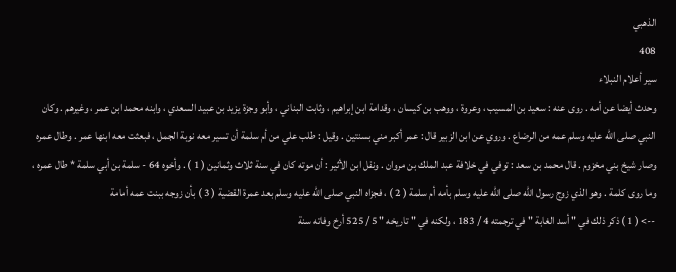الذهبي
408
سير أعلام النبلاء
وحدث أيضا عن أمه . روى عنه : سعيد بن المسيب ، وعروة ، ووهب بن كيسان ، وقدامة ابن إبراهيم ، وثابت البناني ، وأبو وجزة يزيد بن عبيد السعدي ، وابنه محمد ابن عمر ، وغيرهم . وكان النبي صلى الله عليه وسلم عمه من الرضاع . وروي عن ابن الزبير قال : عمر أكبر مني بسنتين . وقيل : طلب علي من أم سلمة أن تسير معه نوبة الجمل ، فبعثت معه ابنها عمر . وطال عمره وصار شيخ بني مخزوم . قال محمد بن سعد : توفي في خلافة عبد الملك بن مروان . ونقل ابن الأثير : أن موته كان في سنة ثلاث وثمانين ( 1 ) . وأخوه 64 - سلمة بن أبي سلمة * طال عمره ، وما روى كلمة . وهو الذي زوج رسول الله صلى الله عليه وسلم بأمه أم سلمة ( 2 ) ، فجزاه النبي صلى الله عليه وسلم بعد عمرة القضية ( 3 ) بأن زوجه ببنت عمه أمامة
--> ( 1 ) ذكر ذلك في " أسد الغابة " في ترجمته 4 / 183 ، ولكنه في " تاريخه " 5 / 525 أرخ وفاته سنة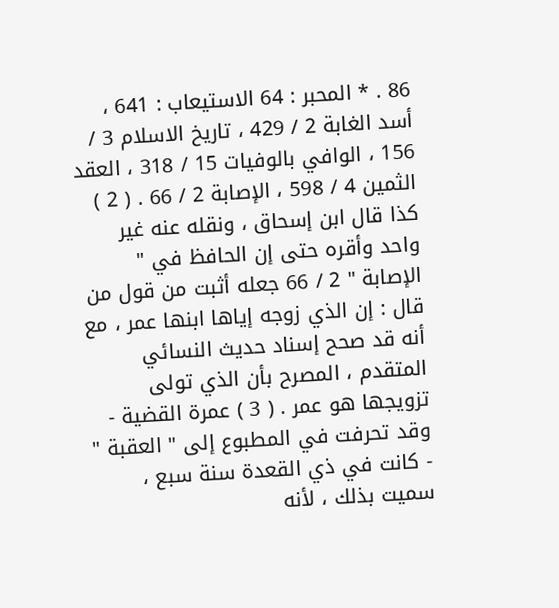86 . * المحبر : 64 الاستيعاب : 641 ، أسد الغابة 2 / 429 ، تاريخ الاسلام 3 / 156 ، الوافي بالوفيات 15 / 318 ، العقد الثمين 4 / 598 ، الإصابة 2 / 66 . ( 2 ) كذا قال ابن إسحاق ، ونقله عنه غير واحد وأقره حتى إن الحافظ في " الإصابة " 2 / 66 جعله أثبت من قول من قال : إن الذي زوجه إياها ابنها عمر ، مع أنه قد صحح إسناد حديث النسائي المتقدم ، المصرح بأن الذي تولى تزويجها هو عمر . ( 3 ) عمرة القضية - وقد تحرفت في المطبوع إلى " العقبة " - كانت في ذي القعدة سنة سبع ، سميت بذلك ، لأنه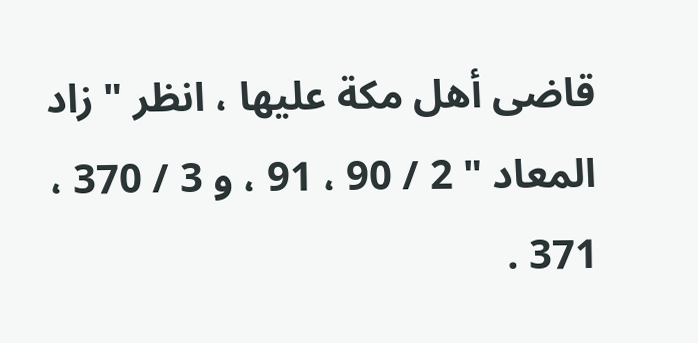قاضى أهل مكة عليها ، انظر " زاد المعاد " 2 / 90 ، 91 ، و 3 / 370 ، 371 .